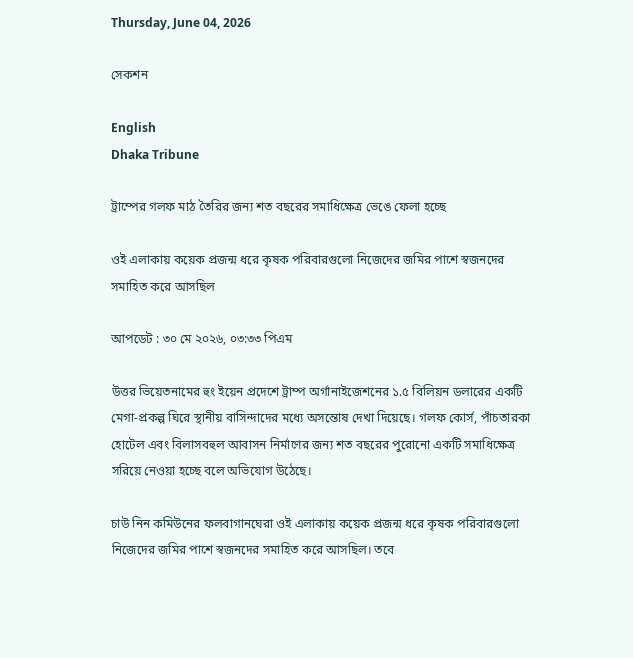Thursday, June 04, 2026

সেকশন

English
Dhaka Tribune

ট্রাম্পের গলফ মাঠ তৈরির জন্য শত বছরের সমাধিক্ষেত্র ভেঙে ফেলা হচ্ছে

ওই এলাকায় কয়েক প্রজন্ম ধরে কৃষক পরিবারগুলো নিজেদের জমির পাশে স্বজনদের সমাহিত করে আসছিল

আপডেট : ৩০ মে ২০২৬, ০৩:৩৩ পিএম

উত্তর ভিয়েতনামের হুং ইয়েন প্রদেশে ট্রাম্প অর্গানাইজেশনের ১.৫ বিলিয়ন ডলারের একটি মেগা-প্রকল্প ঘিরে স্থানীয় বাসিন্দাদের মধ্যে অসন্তোষ দেখা দিয়েছে। গলফ কোর্স, পাঁচতারকা হোটেল এবং বিলাসবহুল আবাসন নির্মাণের জন্য শত বছরের পুরোনো একটি সমাধিক্ষেত্র সরিয়ে নেওয়া হচ্ছে বলে অভিযোগ উঠেছে।

চাউ নিন কমিউনের ফলবাগানঘেরা ওই এলাকায় কয়েক প্রজন্ম ধরে কৃষক পরিবারগুলো নিজেদের জমির পাশে স্বজনদের সমাহিত করে আসছিল। তবে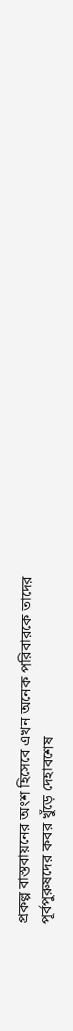প্রকল্প বাস্তবায়নের অংশ হিসেবে এখন অনেক পরিবারকে তাদের পূর্বপুরুষদের কবর খুঁড়ে দেহাবশেষ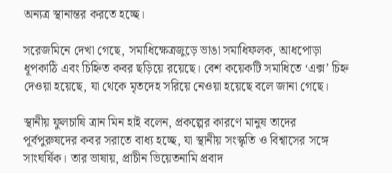অন্যত্র স্থানান্তর করতে হচ্ছে।

সরেজমিনে দেখা গেছে, সমাধিক্ষেত্রজুড়ে ভাঙা সমাধিফলক, আধপোড়া ধূপকাঠি এবং চিহ্নিত কবর ছড়িয়ে রয়েছে। বেশ কয়েকটি সমাধিতে ‘এক্স’ চিহ্ন দেওয়া হয়েছে, যা থেকে মৃতদেহ সরিয়ে নেওয়া হয়েছে বলে জানা গেছে।

স্থানীয় ফুলচাষি ত্রান মিন হাই বলেন, প্রকল্পের কারণে মানুষ তাদের পূর্বপুরুষদের কবর সরাতে বাধ্য হচ্ছে, যা স্থানীয় সংস্কৃতি ও বিশ্বাসের সঙ্গে সাংঘর্ষিক। তার ভাষায়, প্রাচীন ভিয়েতনামি প্রবাদ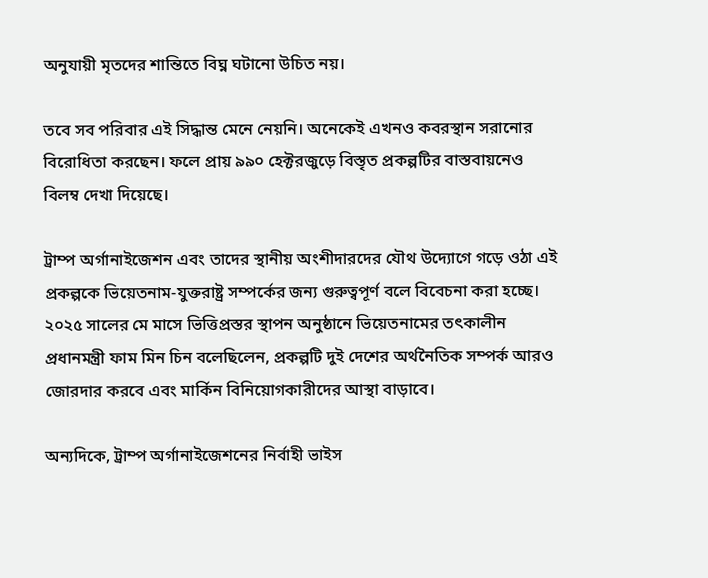অনুযায়ী মৃতদের শান্তিতে বিঘ্ন ঘটানো উচিত নয়।

তবে সব পরিবার এই সিদ্ধান্ত মেনে নেয়নি। অনেকেই এখনও কবরস্থান সরানোর বিরোধিতা করছেন। ফলে প্রায় ৯৯০ হেক্টরজুড়ে বিস্তৃত প্রকল্পটির বাস্তবায়নেও বিলম্ব দেখা দিয়েছে।

ট্রাম্প অর্গানাইজেশন এবং তাদের স্থানীয় অংশীদারদের যৌথ উদ্যোগে গড়ে ওঠা এই প্রকল্পকে ভিয়েতনাম-যুক্তরাষ্ট্র সম্পর্কের জন্য গুরুত্বপূর্ণ বলে বিবেচনা করা হচ্ছে। ২০২৫ সালের মে মাসে ভিত্তিপ্রস্তর স্থাপন অনুষ্ঠানে ভিয়েতনামের তৎকালীন প্রধানমন্ত্রী ফাম মিন চিন বলেছিলেন, প্রকল্পটি দুই দেশের অর্থনৈতিক সম্পর্ক আরও জোরদার করবে এবং মার্কিন বিনিয়োগকারীদের আস্থা বাড়াবে।

অন্যদিকে, ট্রাম্প অর্গানাইজেশনের নির্বাহী ভাইস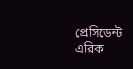প্রেসিডেন্ট এরিক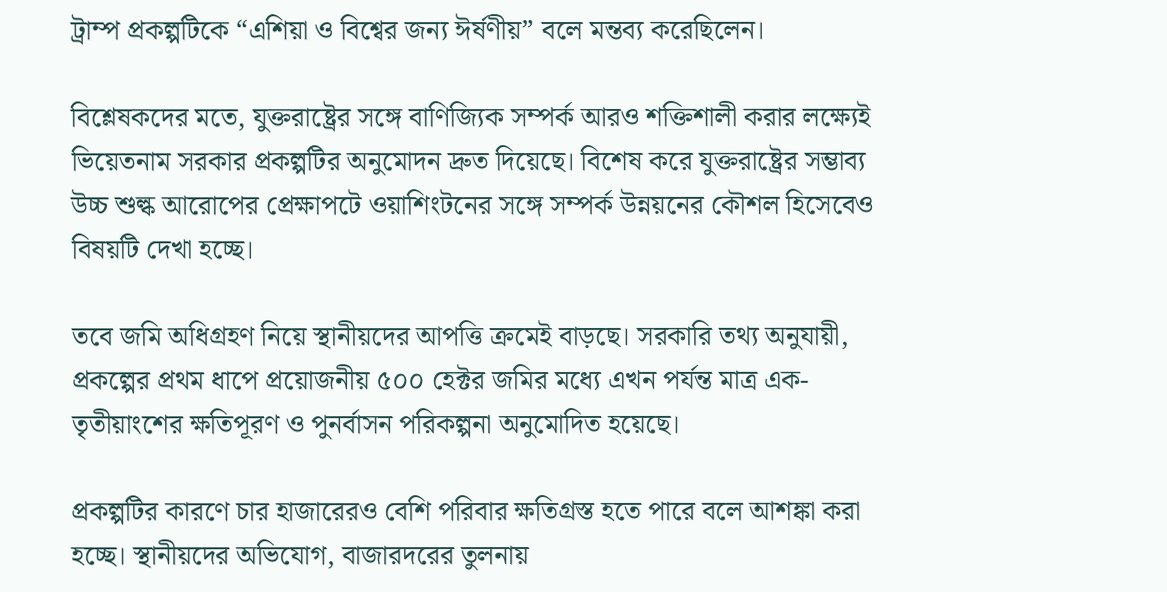ট্রাম্প প্রকল্পটিকে “এশিয়া ও বিশ্বের জন্য ঈর্ষণীয়” বলে মন্তব্য করেছিলেন।

বিশ্লেষকদের মতে, যুক্তরাষ্ট্রের সঙ্গে বাণিজ্যিক সম্পর্ক আরও শক্তিশালী করার লক্ষ্যেই ভিয়েতনাম সরকার প্রকল্পটির অনুমোদন দ্রুত দিয়েছে। বিশেষ করে যুক্তরাষ্ট্রের সম্ভাব্য উচ্চ শুল্ক আরোপের প্রেক্ষাপটে ওয়াশিংটনের সঙ্গে সম্পর্ক উন্নয়নের কৌশল হিসেবেও বিষয়টি দেখা হচ্ছে।

তবে জমি অধিগ্রহণ নিয়ে স্থানীয়দের আপত্তি ক্রমেই বাড়ছে। সরকারি তথ্য অনুযায়ী, প্রকল্পের প্রথম ধাপে প্রয়োজনীয় ৫০০ হেক্টর জমির মধ্যে এখন পর্যন্ত মাত্র এক-তৃতীয়াংশের ক্ষতিপূরণ ও পুনর্বাসন পরিকল্পনা অনুমোদিত হয়েছে।

প্রকল্পটির কারণে চার হাজারেরও বেশি পরিবার ক্ষতিগ্রস্ত হতে পারে বলে আশঙ্কা করা হচ্ছে। স্থানীয়দের অভিযোগ, বাজারদরের তুলনায়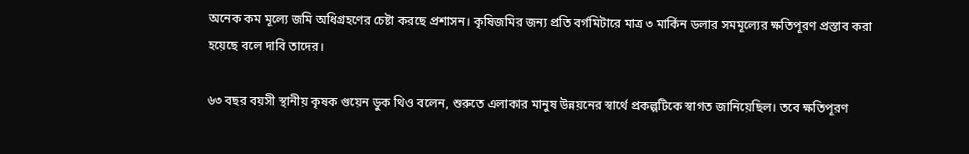অনেক কম মূল্যে জমি অধিগ্রহণের চেষ্টা করছে প্রশাসন। কৃষিজমির জন্য প্রতি বর্গমিটারে মাত্র ৩ মার্কিন ডলার সমমূল্যের ক্ষতিপূরণ প্রস্তাব করা হয়েছে বলে দাবি তাদের।

৬৩ বছর বয়সী স্থানীয় কৃষক গুয়েন ডুক থিও বলেন, শুরুতে এলাকার মানুষ উন্নয়নের স্বার্থে প্রকল্পটিকে স্বাগত জানিয়েছিল। তবে ক্ষতিপূরণ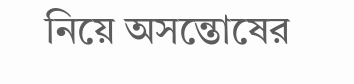নিয়ে অসন্তোষের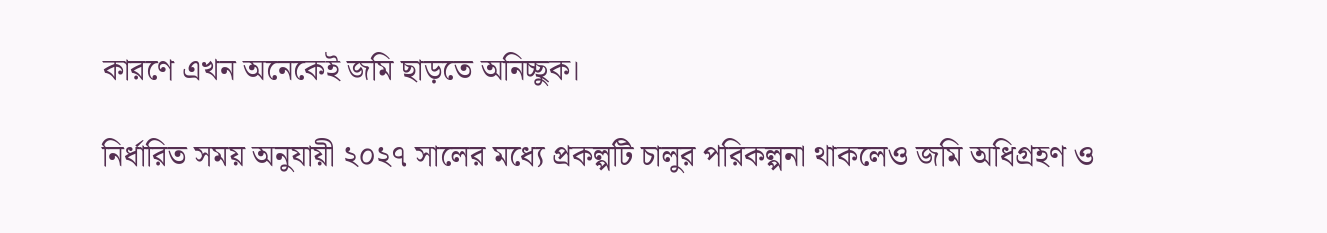কারণে এখন অনেকেই জমি ছাড়তে অনিচ্ছুক।

নির্ধারিত সময় অনুযায়ী ২০২৭ সালের মধ্যে প্রকল্পটি চালুর পরিকল্পনা থাকলেও জমি অধিগ্রহণ ও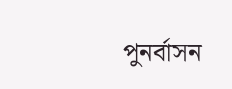পুনর্বাসন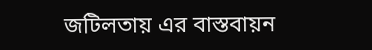জটিলতায় এর বাস্তবায়ন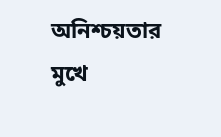অনিশ্চয়তার মুখে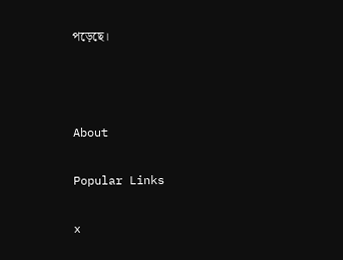পড়েছে।



About

Popular Links

x